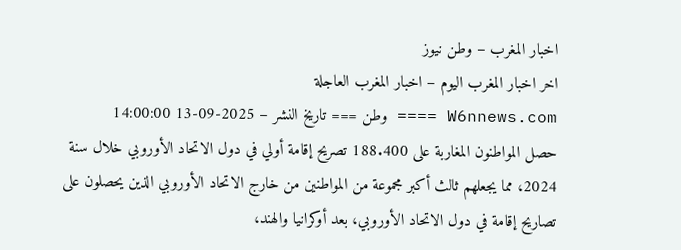اخبار المغرب – وطن نيوز
اخر اخبار المغرب اليوم – اخبار المغرب العاجلة
W6nnews.com ==== وطن === تاريخ النشر – 2025-09-13 14:00:00
حصل المواطنون المغاربة على 188.400 تصريح إقامة أولي في دول الاتحاد الأوروبي خلال سنة 2024، مما يجعلهم ثالث أكبر مجموعة من المواطنين من خارج الاتحاد الأوروبي الذين يحصلون على تصاريح إقامة في دول الاتحاد الأوروبي، بعد أوكرانيا والهند،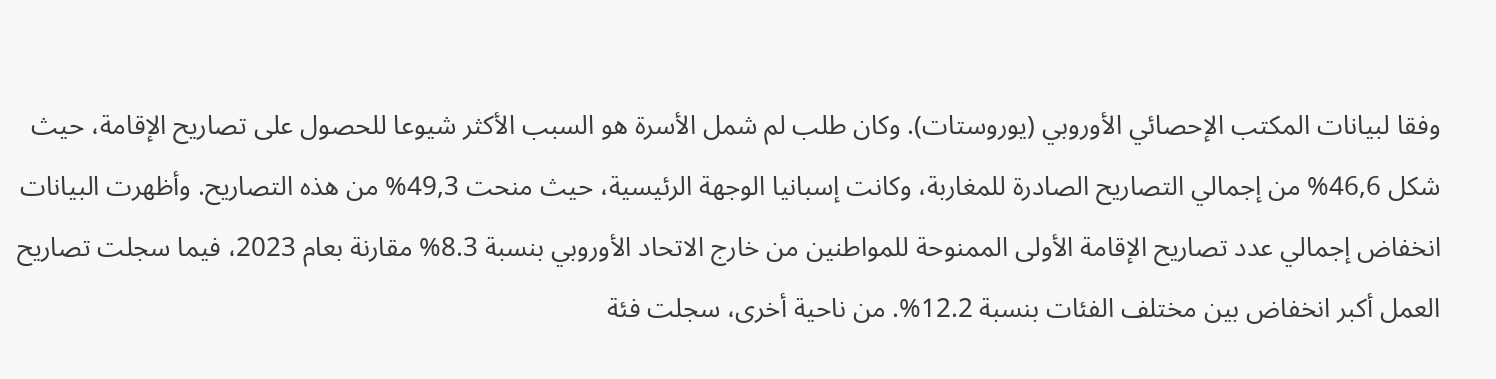وفقا لبيانات المكتب الإحصائي الأوروبي (يوروستات). وكان طلب لم شمل الأسرة هو السبب الأكثر شيوعا للحصول على تصاريح الإقامة، حيث شكل 46,6% من إجمالي التصاريح الصادرة للمغاربة، وكانت إسبانيا الوجهة الرئيسية، حيث منحت 49,3% من هذه التصاريح. وأظهرت البيانات انخفاض إجمالي عدد تصاريح الإقامة الأولى الممنوحة للمواطنين من خارج الاتحاد الأوروبي بنسبة 8.3% مقارنة بعام 2023، فيما سجلت تصاريح العمل أكبر انخفاض بين مختلف الفئات بنسبة 12.2%. من ناحية أخرى، سجلت فئة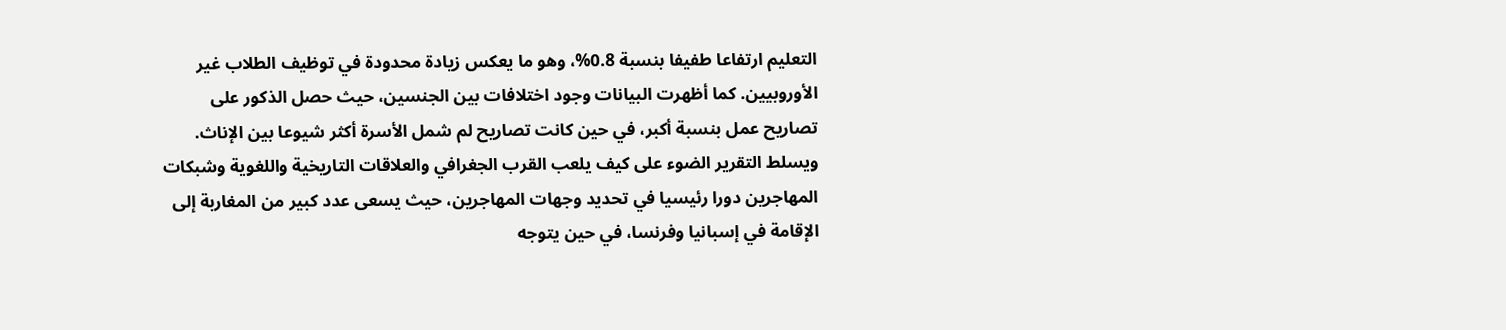التعليم ارتفاعا طفيفا بنسبة 0.8%، وهو ما يعكس زيادة محدودة في توظيف الطلاب غير الأوروبيين. كما أظهرت البيانات وجود اختلافات بين الجنسين، حيث حصل الذكور على تصاريح عمل بنسبة أكبر، في حين كانت تصاريح لم شمل الأسرة أكثر شيوعا بين الإناث. ويسلط التقرير الضوء على كيف يلعب القرب الجغرافي والعلاقات التاريخية واللغوية وشبكات المهاجرين دورا رئيسيا في تحديد وجهات المهاجرين، حيث يسعى عدد كبير من المغاربة إلى الإقامة في إسبانيا وفرنسا، في حين يتوجه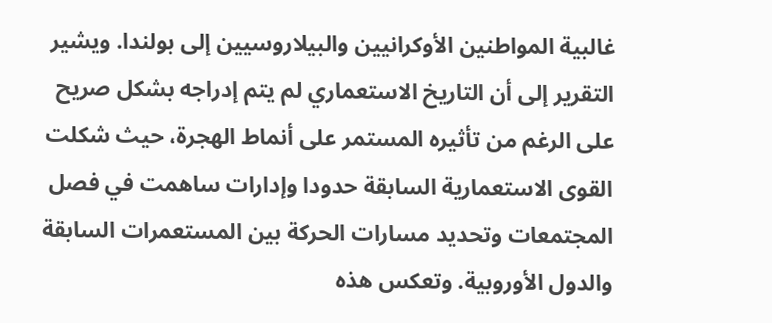غالبية المواطنين الأوكرانيين والبيلاروسيين إلى بولندا. ويشير التقرير إلى أن التاريخ الاستعماري لم يتم إدراجه بشكل صريح على الرغم من تأثيره المستمر على أنماط الهجرة، حيث شكلت القوى الاستعمارية السابقة حدودا وإدارات ساهمت في فصل المجتمعات وتحديد مسارات الحركة بين المستعمرات السابقة والدول الأوروبية. وتعكس هذه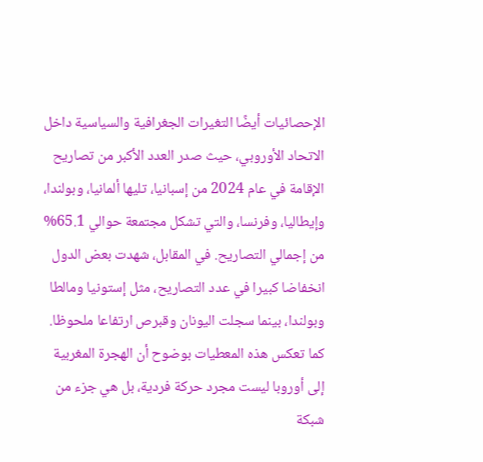الإحصائيات أيضًا التغيرات الجغرافية والسياسية داخل الاتحاد الأوروبي، حيث صدر العدد الأكبر من تصاريح الإقامة في عام 2024 من إسبانيا، تليها ألمانيا، وبولندا، وإيطاليا، وفرنسا، والتي تشكل مجتمعة حوالي 65.1% من إجمالي التصاريح. في المقابل، شهدت بعض الدول انخفاضا كبيرا في عدد التصاريح، مثل إستونيا ومالطا وبولندا، بينما سجلت اليونان وقبرص ارتفاعا ملحوظا. كما تعكس هذه المعطيات بوضوح أن الهجرة المغربية إلى أوروبا ليست مجرد حركة فردية، بل هي جزء من شبكة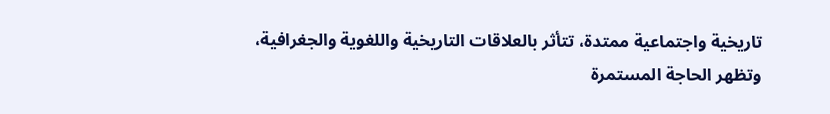تاريخية واجتماعية ممتدة، تتأثر بالعلاقات التاريخية واللغوية والجغرافية، وتظهر الحاجة المستمرة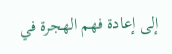إلى إعادة فهم الهجرة في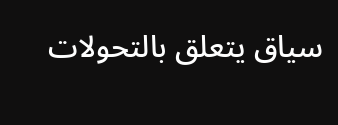سياق يتعلق بالتحولات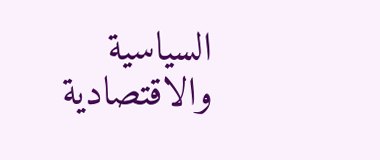السياسية والاقتصادية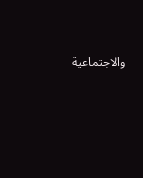والاجتماعية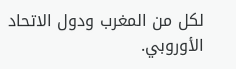لكل من المغرب ودول الاتحاد الأوروبي.